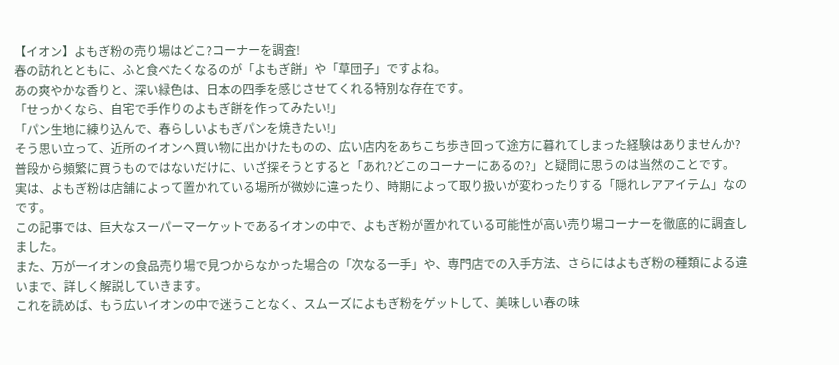【イオン】よもぎ粉の売り場はどこ?コーナーを調査!
春の訪れとともに、ふと食べたくなるのが「よもぎ餅」や「草団子」ですよね。
あの爽やかな香りと、深い緑色は、日本の四季を感じさせてくれる特別な存在です。
「せっかくなら、自宅で手作りのよもぎ餅を作ってみたい!」
「パン生地に練り込んで、春らしいよもぎパンを焼きたい!」
そう思い立って、近所のイオンへ買い物に出かけたものの、広い店内をあちこち歩き回って途方に暮れてしまった経験はありませんか?
普段から頻繁に買うものではないだけに、いざ探そうとすると「あれ?どこのコーナーにあるの?」と疑問に思うのは当然のことです。
実は、よもぎ粉は店舗によって置かれている場所が微妙に違ったり、時期によって取り扱いが変わったりする「隠れレアアイテム」なのです。
この記事では、巨大なスーパーマーケットであるイオンの中で、よもぎ粉が置かれている可能性が高い売り場コーナーを徹底的に調査しました。
また、万が一イオンの食品売り場で見つからなかった場合の「次なる一手」や、専門店での入手方法、さらにはよもぎ粉の種類による違いまで、詳しく解説していきます。
これを読めば、もう広いイオンの中で迷うことなく、スムーズによもぎ粉をゲットして、美味しい春の味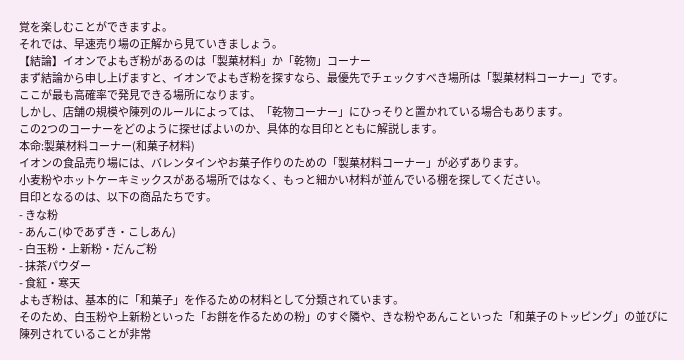覚を楽しむことができますよ。
それでは、早速売り場の正解から見ていきましょう。
【結論】イオンでよもぎ粉があるのは「製菓材料」か「乾物」コーナー
まず結論から申し上げますと、イオンでよもぎ粉を探すなら、最優先でチェックすべき場所は「製菓材料コーナー」です。
ここが最も高確率で発見できる場所になります。
しかし、店舗の規模や陳列のルールによっては、「乾物コーナー」にひっそりと置かれている場合もあります。
この2つのコーナーをどのように探せばよいのか、具体的な目印とともに解説します。
本命:製菓材料コーナー(和菓子材料)
イオンの食品売り場には、バレンタインやお菓子作りのための「製菓材料コーナー」が必ずあります。
小麦粉やホットケーキミックスがある場所ではなく、もっと細かい材料が並んでいる棚を探してください。
目印となるのは、以下の商品たちです。
- きな粉
- あんこ(ゆであずき・こしあん)
- 白玉粉・上新粉・だんご粉
- 抹茶パウダー
- 食紅・寒天
よもぎ粉は、基本的に「和菓子」を作るための材料として分類されています。
そのため、白玉粉や上新粉といった「お餅を作るための粉」のすぐ隣や、きな粉やあんこといった「和菓子のトッピング」の並びに陳列されていることが非常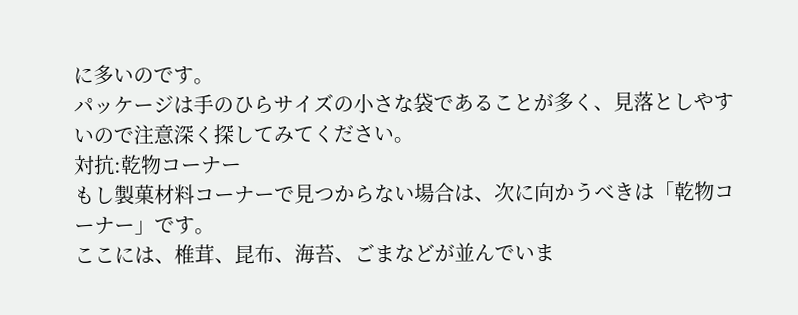に多いのです。
パッケージは手のひらサイズの小さな袋であることが多く、見落としやすいので注意深く探してみてください。
対抗:乾物コーナー
もし製菓材料コーナーで見つからない場合は、次に向かうべきは「乾物コーナー」です。
ここには、椎茸、昆布、海苔、ごまなどが並んでいま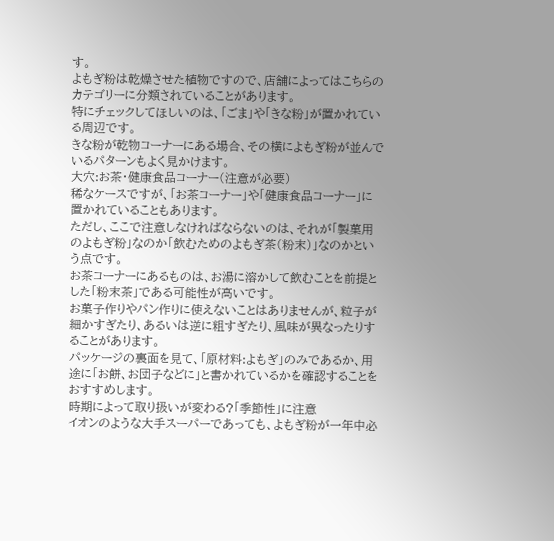す。
よもぎ粉は乾燥させた植物ですので、店舗によってはこちらのカテゴリーに分類されていることがあります。
特にチェックしてほしいのは、「ごま」や「きな粉」が置かれている周辺です。
きな粉が乾物コーナーにある場合、その横によもぎ粉が並んでいるパターンもよく見かけます。
大穴:お茶・健康食品コーナー(注意が必要)
稀なケースですが、「お茶コーナー」や「健康食品コーナー」に置かれていることもあります。
ただし、ここで注意しなければならないのは、それが「製菓用のよもぎ粉」なのか「飲むためのよもぎ茶(粉末)」なのかという点です。
お茶コーナーにあるものは、お湯に溶かして飲むことを前提とした「粉末茶」である可能性が高いです。
お菓子作りやパン作りに使えないことはありませんが、粒子が細かすぎたり、あるいは逆に粗すぎたり、風味が異なったりすることがあります。
パッケージの裏面を見て、「原材料:よもぎ」のみであるか、用途に「お餅、お団子などに」と書かれているかを確認することをおすすめします。
時期によって取り扱いが変わる?「季節性」に注意
イオンのような大手スーパーであっても、よもぎ粉が一年中必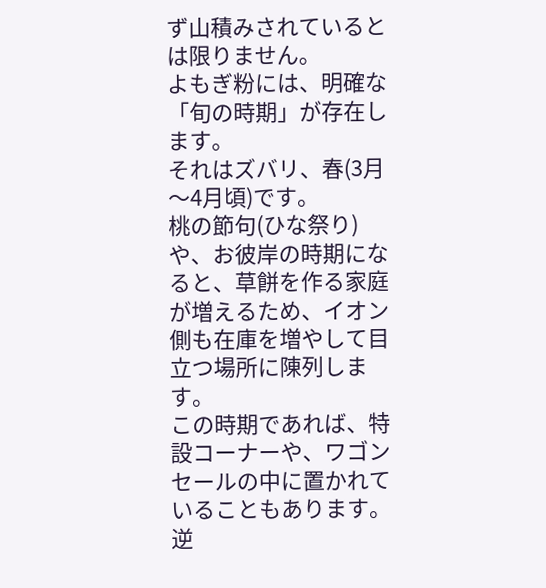ず山積みされているとは限りません。
よもぎ粉には、明確な「旬の時期」が存在します。
それはズバリ、春(3月〜4月頃)です。
桃の節句(ひな祭り)や、お彼岸の時期になると、草餅を作る家庭が増えるため、イオン側も在庫を増やして目立つ場所に陳列します。
この時期であれば、特設コーナーや、ワゴンセールの中に置かれていることもあります。
逆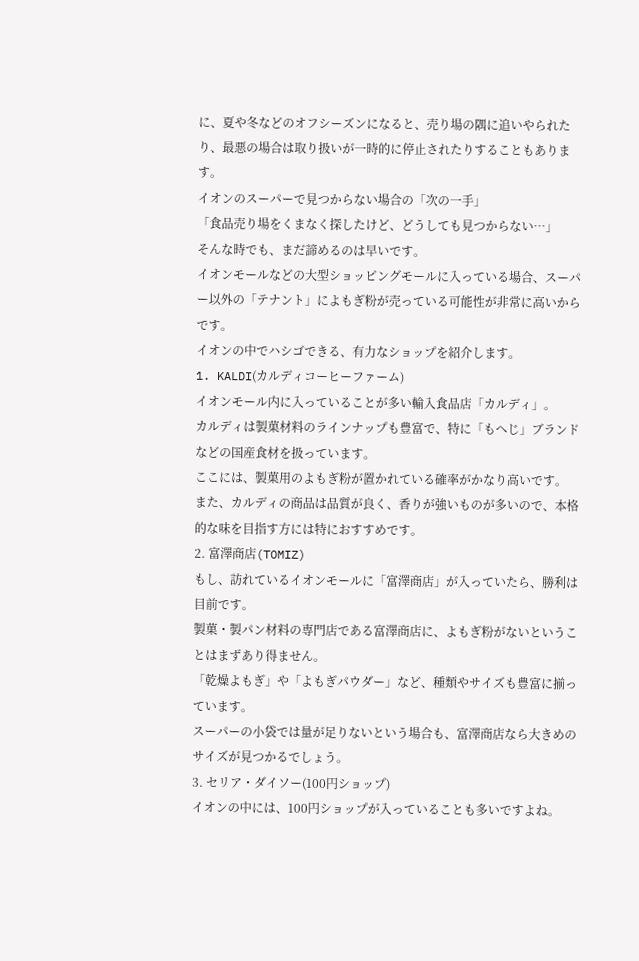に、夏や冬などのオフシーズンになると、売り場の隅に追いやられたり、最悪の場合は取り扱いが一時的に停止されたりすることもあります。
イオンのスーパーで見つからない場合の「次の一手」
「食品売り場をくまなく探したけど、どうしても見つからない…」
そんな時でも、まだ諦めるのは早いです。
イオンモールなどの大型ショッピングモールに入っている場合、スーパー以外の「テナント」によもぎ粉が売っている可能性が非常に高いからです。
イオンの中でハシゴできる、有力なショップを紹介します。
1. KALDI(カルディコーヒーファーム)
イオンモール内に入っていることが多い輸入食品店「カルディ」。
カルディは製菓材料のラインナップも豊富で、特に「もへじ」ブランドなどの国産食材を扱っています。
ここには、製菓用のよもぎ粉が置かれている確率がかなり高いです。
また、カルディの商品は品質が良く、香りが強いものが多いので、本格的な味を目指す方には特におすすめです。
2. 富澤商店(TOMIZ)
もし、訪れているイオンモールに「富澤商店」が入っていたら、勝利は目前です。
製菓・製パン材料の専門店である富澤商店に、よもぎ粉がないということはまずあり得ません。
「乾燥よもぎ」や「よもぎパウダー」など、種類やサイズも豊富に揃っています。
スーパーの小袋では量が足りないという場合も、富澤商店なら大きめのサイズが見つかるでしょう。
3. セリア・ダイソー(100円ショップ)
イオンの中には、100円ショップが入っていることも多いですよね。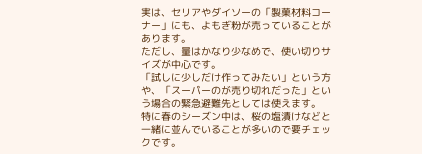実は、セリアやダイソーの「製菓材料コーナー」にも、よもぎ粉が売っていることがあります。
ただし、量はかなり少なめで、使い切りサイズが中心です。
「試しに少しだけ作ってみたい」という方や、「スーパーのが売り切れだった」という場合の緊急避難先としては使えます。
特に春のシーズン中は、桜の塩漬けなどと一緒に並んでいることが多いので要チェックです。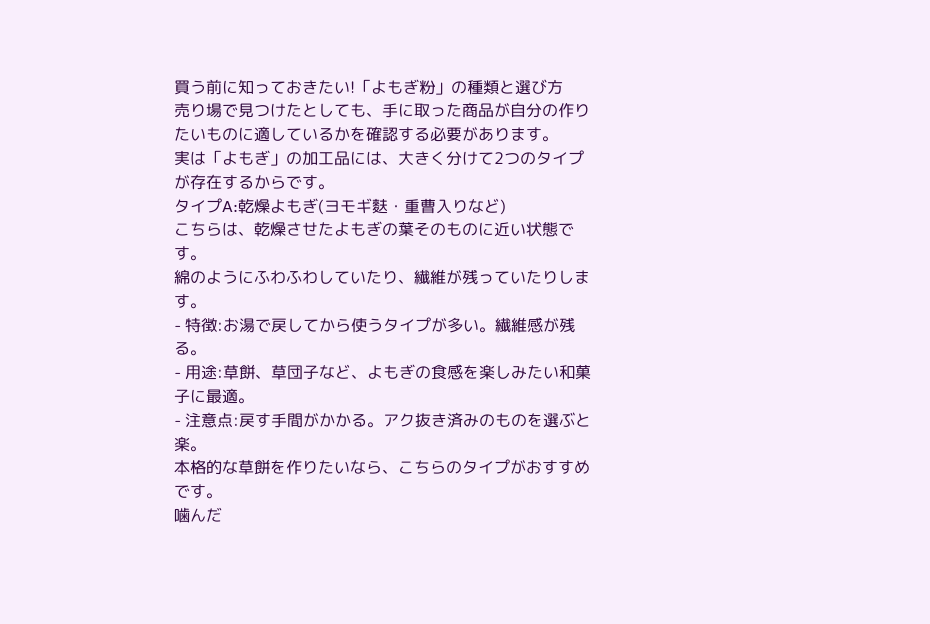買う前に知っておきたい!「よもぎ粉」の種類と選び方
売り場で見つけたとしても、手に取った商品が自分の作りたいものに適しているかを確認する必要があります。
実は「よもぎ」の加工品には、大きく分けて2つのタイプが存在するからです。
タイプA:乾燥よもぎ(ヨモギ麩・重曹入りなど)
こちらは、乾燥させたよもぎの葉そのものに近い状態です。
綿のようにふわふわしていたり、繊維が残っていたりします。
- 特徴:お湯で戻してから使うタイプが多い。繊維感が残る。
- 用途:草餅、草団子など、よもぎの食感を楽しみたい和菓子に最適。
- 注意点:戻す手間がかかる。アク抜き済みのものを選ぶと楽。
本格的な草餅を作りたいなら、こちらのタイプがおすすめです。
噛んだ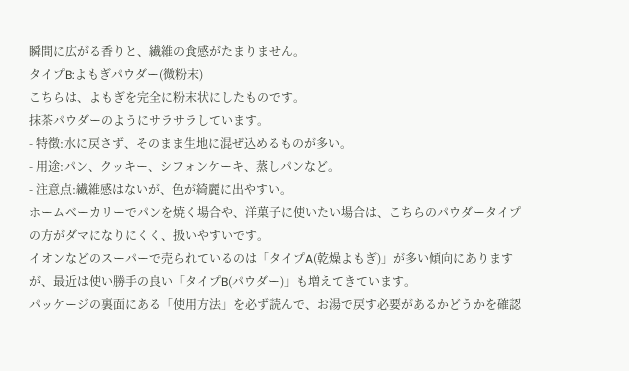瞬間に広がる香りと、繊維の食感がたまりません。
タイプB:よもぎパウダー(微粉末)
こちらは、よもぎを完全に粉末状にしたものです。
抹茶パウダーのようにサラサラしています。
- 特徴:水に戻さず、そのまま生地に混ぜ込めるものが多い。
- 用途:パン、クッキー、シフォンケーキ、蒸しパンなど。
- 注意点:繊維感はないが、色が綺麗に出やすい。
ホームベーカリーでパンを焼く場合や、洋菓子に使いたい場合は、こちらのパウダータイプの方がダマになりにくく、扱いやすいです。
イオンなどのスーパーで売られているのは「タイプA(乾燥よもぎ)」が多い傾向にありますが、最近は使い勝手の良い「タイプB(パウダー)」も増えてきています。
パッケージの裏面にある「使用方法」を必ず読んで、お湯で戻す必要があるかどうかを確認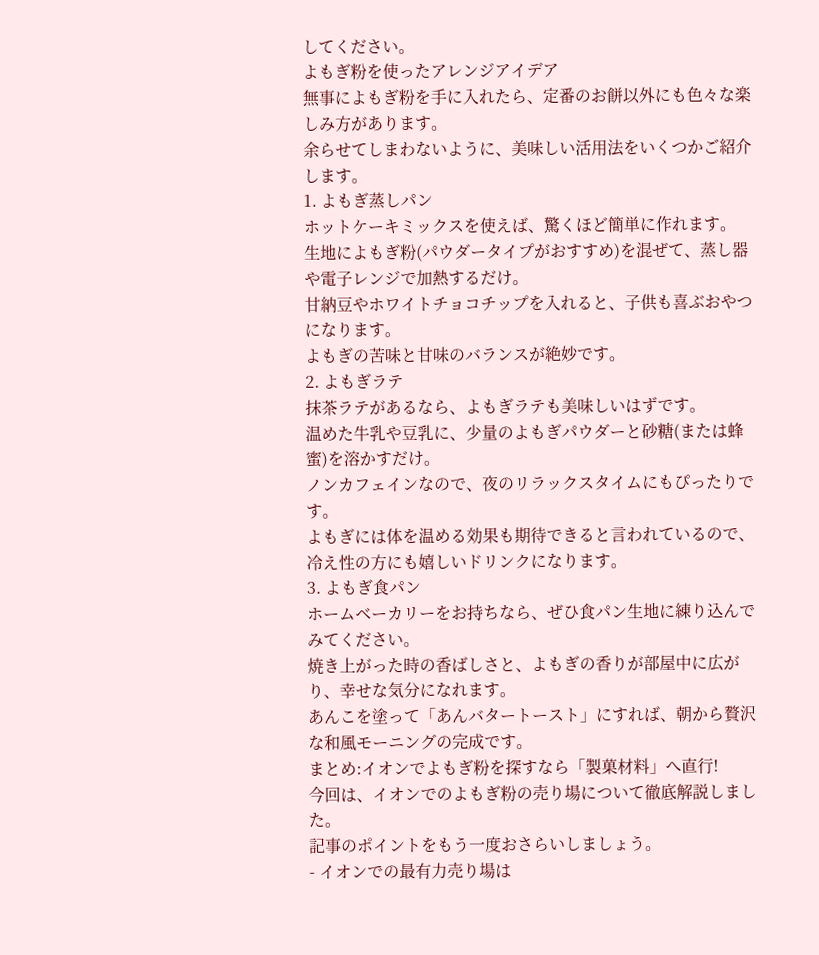してください。
よもぎ粉を使ったアレンジアイデア
無事によもぎ粉を手に入れたら、定番のお餅以外にも色々な楽しみ方があります。
余らせてしまわないように、美味しい活用法をいくつかご紹介します。
1. よもぎ蒸しパン
ホットケーキミックスを使えば、驚くほど簡単に作れます。
生地によもぎ粉(パウダータイプがおすすめ)を混ぜて、蒸し器や電子レンジで加熱するだけ。
甘納豆やホワイトチョコチップを入れると、子供も喜ぶおやつになります。
よもぎの苦味と甘味のバランスが絶妙です。
2. よもぎラテ
抹茶ラテがあるなら、よもぎラテも美味しいはずです。
温めた牛乳や豆乳に、少量のよもぎパウダーと砂糖(または蜂蜜)を溶かすだけ。
ノンカフェインなので、夜のリラックスタイムにもぴったりです。
よもぎには体を温める効果も期待できると言われているので、冷え性の方にも嬉しいドリンクになります。
3. よもぎ食パン
ホームベーカリーをお持ちなら、ぜひ食パン生地に練り込んでみてください。
焼き上がった時の香ばしさと、よもぎの香りが部屋中に広がり、幸せな気分になれます。
あんこを塗って「あんバタートースト」にすれば、朝から贅沢な和風モーニングの完成です。
まとめ:イオンでよもぎ粉を探すなら「製菓材料」へ直行!
今回は、イオンでのよもぎ粉の売り場について徹底解説しました。
記事のポイントをもう一度おさらいしましょう。
- イオンでの最有力売り場は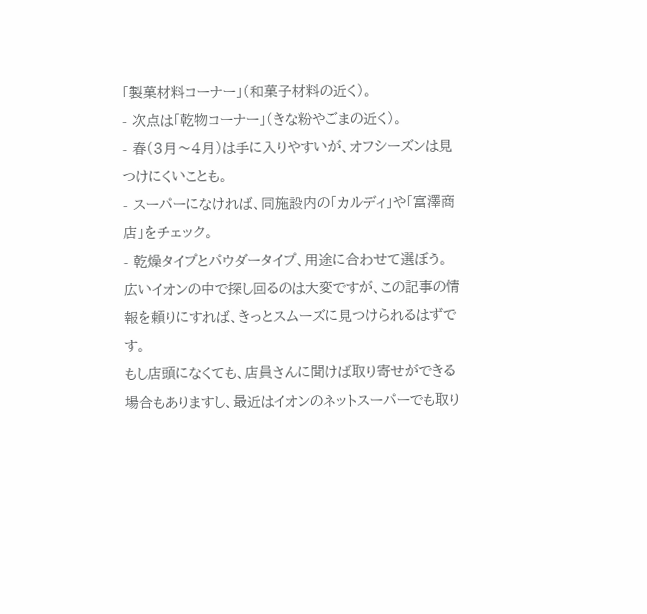「製菓材料コーナー」(和菓子材料の近く)。
- 次点は「乾物コーナー」(きな粉やごまの近く)。
- 春(3月〜4月)は手に入りやすいが、オフシーズンは見つけにくいことも。
- スーパーになければ、同施設内の「カルディ」や「富澤商店」をチェック。
- 乾燥タイプとパウダータイプ、用途に合わせて選ぼう。
広いイオンの中で探し回るのは大変ですが、この記事の情報を頼りにすれば、きっとスムーズに見つけられるはずです。
もし店頭になくても、店員さんに聞けば取り寄せができる場合もありますし、最近はイオンのネットスーパーでも取り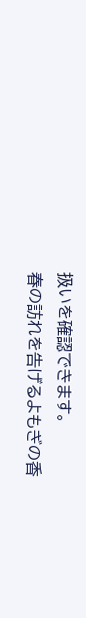扱いを確認できます。
春の訪れを告げるよもぎの香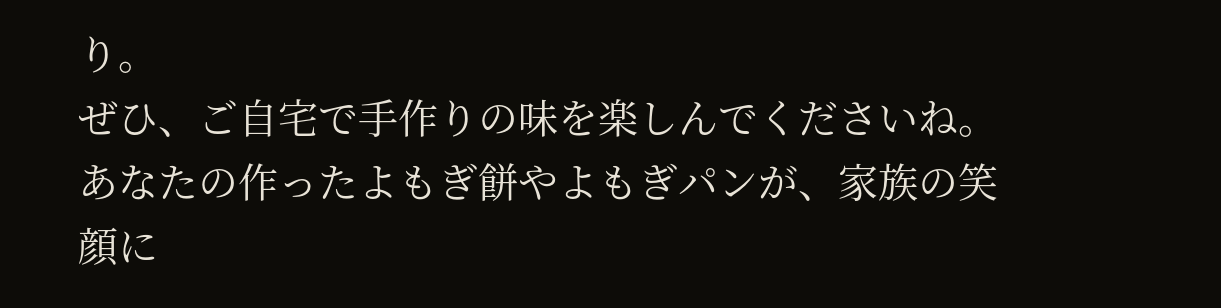り。
ぜひ、ご自宅で手作りの味を楽しんでくださいね。
あなたの作ったよもぎ餅やよもぎパンが、家族の笑顔に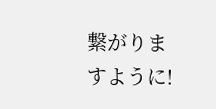繋がりますように!